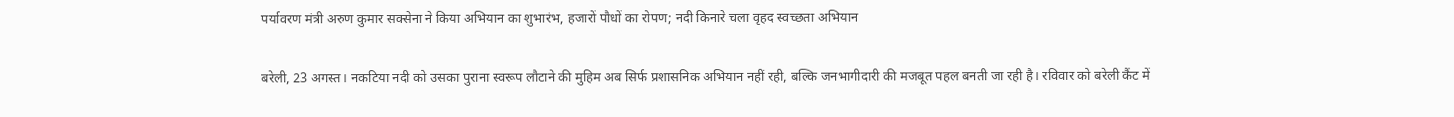पर्यावरण मंत्री अरुण कुमार सक्सेना ने किया अभियान का शुभारंभ, हजारों पौधों का रोपण; नदी किनारे चला वृहद स्वच्छता अभियान

बरेली, 23 अगस्त। नकटिया नदी को उसका पुराना स्वरूप लौटाने की मुहिम अब सिर्फ प्रशासनिक अभियान नहीं रही, बल्कि जनभागीदारी की मजबूत पहल बनती जा रही है। रविवार को बरेली कैंट में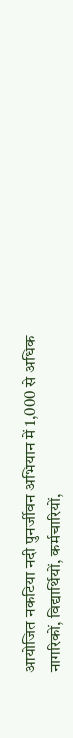आयोजित नकटिया नदी पुनर्जीवन अभियान में 1,000 से अधिक नागरिकों, विद्यार्थियों, कर्मचारियों,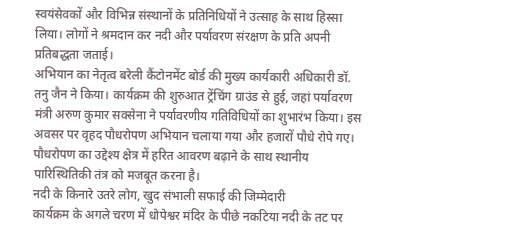स्वयंसेवकों और विभिन्न संस्थानों के प्रतिनिधियों ने उत्साह के साथ हिस्सा लिया। लोगों ने श्रमदान कर नदी और पर्यावरण संरक्षण के प्रति अपनी प्रतिबद्धता जताई।
अभियान का नेतृत्व बरेली कैंटोनमेंट बोर्ड की मुख्य कार्यकारी अधिकारी डॉ. तनु जैन ने किया। कार्यक्रम की शुरुआत ट्रेंचिंग ग्राउंड से हुई, जहां पर्यावरण मंत्री अरुण कुमार सक्सेना ने पर्यावरणीय गतिविधियों का शुभारंभ किया। इस अवसर पर वृहद पौधरोपण अभियान चलाया गया और हजारों पौधे रोपे गए। पौधरोपण का उद्देश्य क्षेत्र में हरित आवरण बढ़ाने के साथ स्थानीय पारिस्थितिकी तंत्र को मजबूत करना है।
नदी के किनारे उतरे लोग, खुद संभाली सफाई की जिम्मेदारी
कार्यक्रम के अगले चरण में धोपेश्वर मंदिर के पीछे नकटिया नदी के तट पर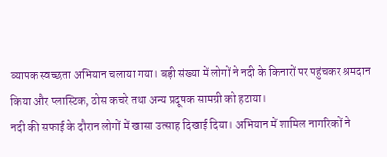व्यापक स्वच्छता अभियान चलाया गया। बड़ी संख्या में लोगों ने नदी के किनारों पर पहुंचकर श्रमदान किया और प्लास्टिक, ठोस कचरे तथा अन्य प्रदूषक सामग्री को हटाया।
नदी की सफाई के दौरान लोगों में खासा उत्साह दिखाई दिया। अभियान में शामिल नागरिकों ने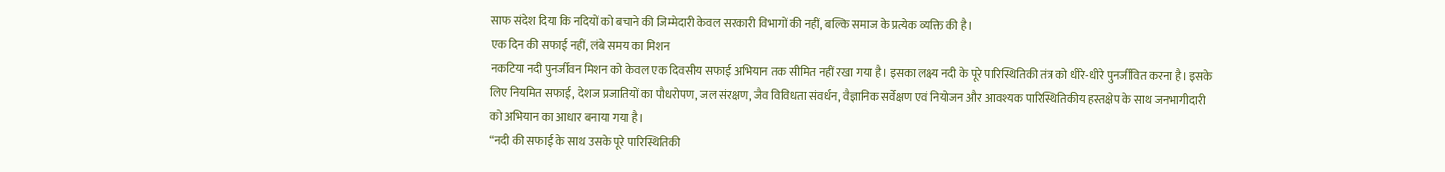साफ संदेश दिया कि नदियों को बचाने की जिम्मेदारी केवल सरकारी विभागों की नहीं, बल्कि समाज के प्रत्येक व्यक्ति की है।
एक दिन की सफाई नहीं, लंबे समय का मिशन
नकटिया नदी पुनर्जीवन मिशन को केवल एक दिवसीय सफाई अभियान तक सीमित नहीं रखा गया है। इसका लक्ष्य नदी के पूरे पारिस्थितिकी तंत्र को धीरे-धीरे पुनर्जीवित करना है। इसके लिए नियमित सफाई, देशज प्रजातियों का पौधरोपण, जल संरक्षण, जैव विविधता संवर्धन, वैज्ञानिक सर्वेक्षण एवं नियोजन और आवश्यक पारिस्थितिकीय हस्तक्षेप के साथ जनभागीदारी को अभियान का आधार बनाया गया है।
“नदी की सफाई के साथ उसके पूरे पारिस्थितिकी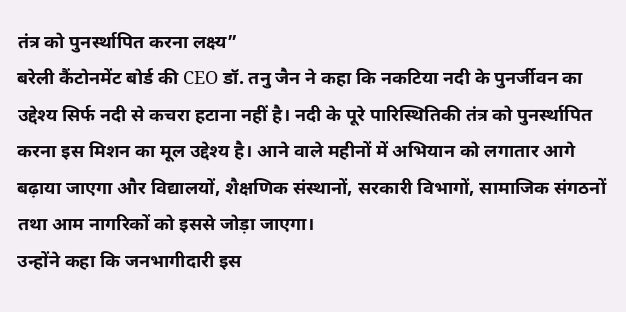तंत्र को पुनर्स्थापित करना लक्ष्य”
बरेली कैंटोनमेंट बोर्ड की CEO डॉ. तनु जैन ने कहा कि नकटिया नदी के पुनर्जीवन का उद्देश्य सिर्फ नदी से कचरा हटाना नहीं है। नदी के पूरे पारिस्थितिकी तंत्र को पुनर्स्थापित करना इस मिशन का मूल उद्देश्य है। आने वाले महीनों में अभियान को लगातार आगे बढ़ाया जाएगा और विद्यालयों, शैक्षणिक संस्थानों, सरकारी विभागों, सामाजिक संगठनों तथा आम नागरिकों को इससे जोड़ा जाएगा।
उन्होंने कहा कि जनभागीदारी इस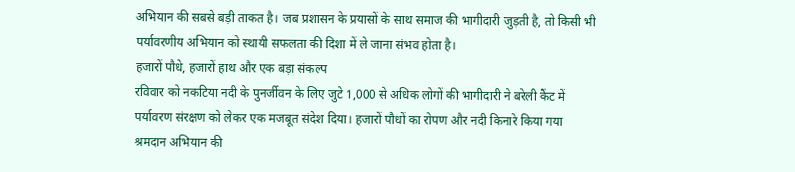अभियान की सबसे बड़ी ताकत है। जब प्रशासन के प्रयासों के साथ समाज की भागीदारी जुड़ती है, तो किसी भी पर्यावरणीय अभियान को स्थायी सफलता की दिशा में ले जाना संभव होता है।
हजारों पौधे, हजारों हाथ और एक बड़ा संकल्प
रविवार को नकटिया नदी के पुनर्जीवन के लिए जुटे 1,000 से अधिक लोगों की भागीदारी ने बरेली कैंट में पर्यावरण संरक्षण को लेकर एक मजबूत संदेश दिया। हजारों पौधों का रोपण और नदी किनारे किया गया श्रमदान अभियान की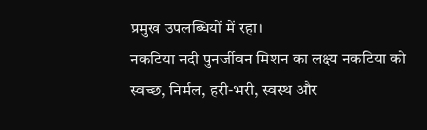प्रमुख उपलब्धियों में रहा।
नकटिया नदी पुनर्जीवन मिशन का लक्ष्य नकटिया को स्वच्छ, निर्मल, हरी-भरी, स्वस्थ और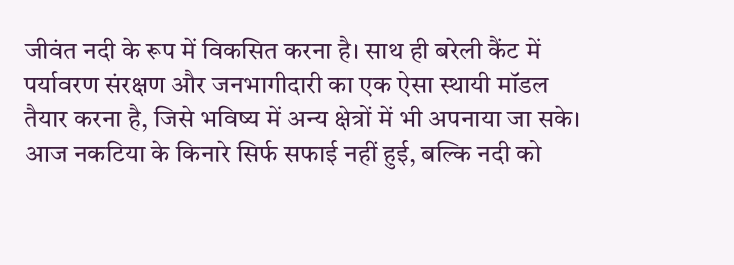जीवंत नदी के रूप में विकसित करना है। साथ ही बरेली कैंट में पर्यावरण संरक्षण और जनभागीदारी का एक ऐसा स्थायी मॉडल तैयार करना है, जिसे भविष्य में अन्य क्षेत्रों में भी अपनाया जा सके।
आज नकटिया के किनारे सिर्फ सफाई नहीं हुई, बल्कि नदी को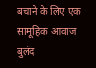बचाने के लिए एक सामूहिक आवाज बुलंद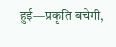हुई—प्रकृति बचेगी,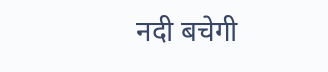नदी बचेगी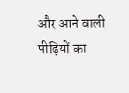और आने वाली पीढ़ियों का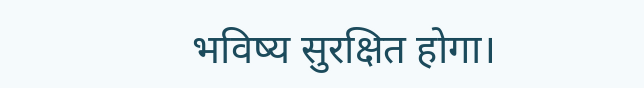भविष्य सुरक्षित होगा।